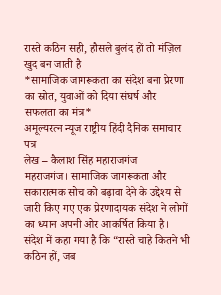रास्ते कठिन सही, हौसले बुलंद हों तो मंज़िल खुद बन जाती है
*सामाजिक जागरूकता का संदेश बना प्रेरणा का स्रोत, युवाओं को दिया संघर्ष और सफलता का मंत्र*
अमूल्यरत्न न्यूज राष्ट्रीय हिंदी दैनिक समाचार पत्र
लेख – कैलाश सिंह महाराजगंज
महराजगंज। सामाजिक जागरूकता और सकारात्मक सोच को बढ़ावा देने के उद्देश्य से जारी किए गए एक प्रेरणादायक संदेश ने लोगों का ध्यान अपनी ओर आकर्षित किया है। संदेश में कहा गया है कि “रास्ते चाहे कितने भी कठिन हों, जब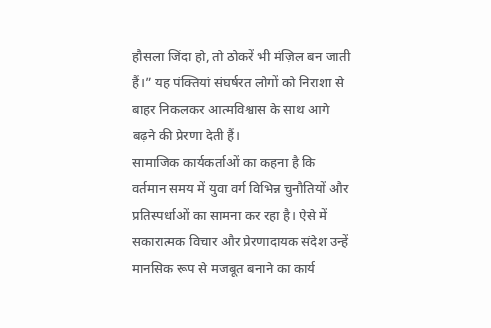हौसला जिंदा हो, तो ठोकरें भी मंज़िल बन जाती हैं।” यह पंक्तियां संघर्षरत लोगों को निराशा से बाहर निकलकर आत्मविश्वास के साथ आगे बढ़ने की प्रेरणा देती हैं।
सामाजिक कार्यकर्ताओं का कहना है कि वर्तमान समय में युवा वर्ग विभिन्न चुनौतियों और प्रतिस्पर्धाओं का सामना कर रहा है। ऐसे में सकारात्मक विचार और प्रेरणादायक संदेश उन्हें मानसिक रूप से मजबूत बनाने का कार्य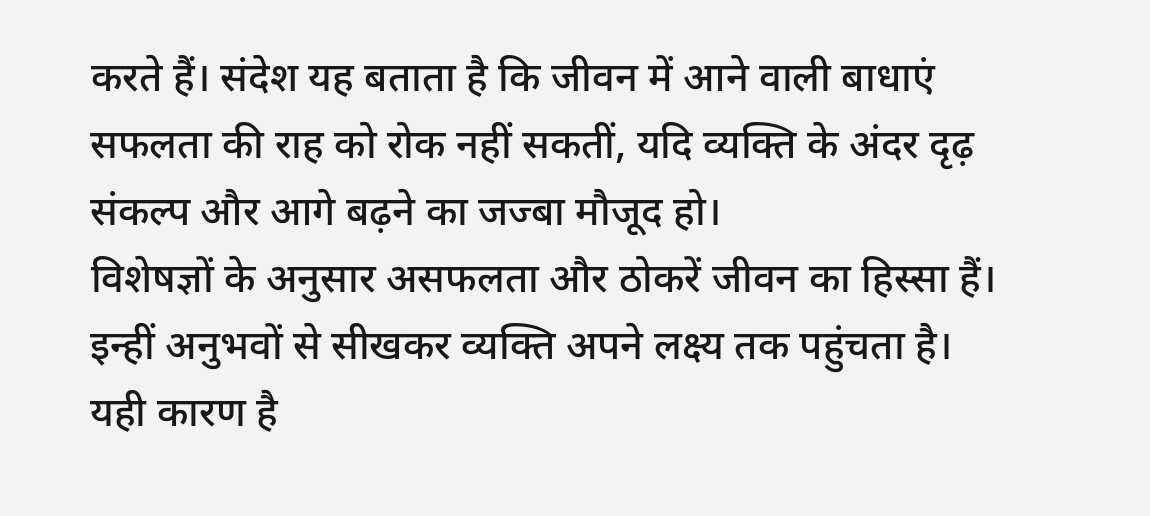करते हैं। संदेश यह बताता है कि जीवन में आने वाली बाधाएं सफलता की राह को रोक नहीं सकतीं, यदि व्यक्ति के अंदर दृढ़ संकल्प और आगे बढ़ने का जज्बा मौजूद हो।
विशेषज्ञों के अनुसार असफलता और ठोकरें जीवन का हिस्सा हैं। इन्हीं अनुभवों से सीखकर व्यक्ति अपने लक्ष्य तक पहुंचता है। यही कारण है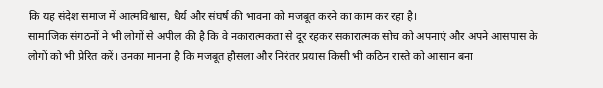कि यह संदेश समाज में आत्मविश्वास, धैर्य और संघर्ष की भावना को मजबूत करने का काम कर रहा है।
सामाजिक संगठनों ने भी लोगों से अपील की है कि वे नकारात्मकता से दूर रहकर सकारात्मक सोच को अपनाएं और अपने आसपास के लोगों को भी प्रेरित करें। उनका मानना है कि मजबूत हौसला और निरंतर प्रयास किसी भी कठिन रास्ते को आसान बना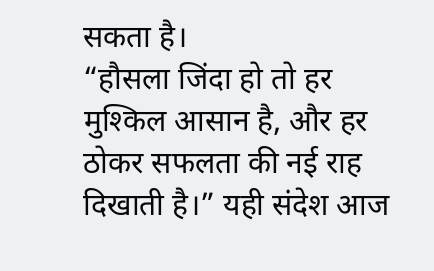सकता है।
“हौसला जिंदा हो तो हर मुश्किल आसान है, और हर ठोकर सफलता की नई राह दिखाती है।” यही संदेश आज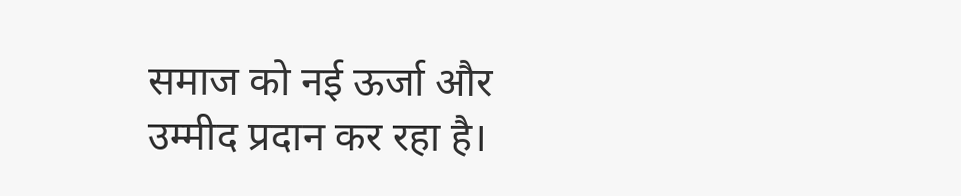समाज को नई ऊर्जा और उम्मीद प्रदान कर रहा है।